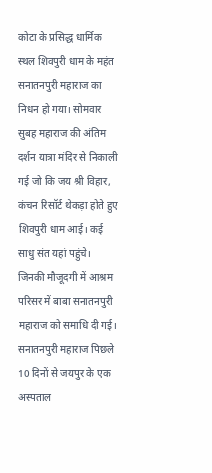कोटा के प्रसिद्ध धार्मिक स्थल शिवपुरी धाम के महंत सनातनपुरी महाराज का निधन हो गया। सोमवार सुबह महाराज की अंतिम दर्शन यात्रा मंदिर से निकाली गई जो कि जय श्री विहार, कंचन रिसॉर्ट थेकड़ा होते हुए शिवपुरी धाम आई। कई साधु संत यहां पहुंचे। जिनकी मौजूदगी में आश्रम परिसर में बाबा सनातनपुरी महाराज को समाधि दी गई। सनातनपुरी महाराज पिछले 10 दिनों से जयपुर के एक अस्पताल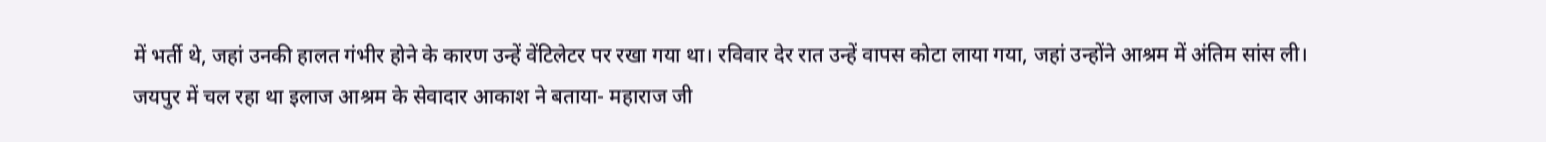में भर्ती थे, जहां उनकी हालत गंभीर होने के कारण उन्हें वेंटिलेटर पर रखा गया था। रविवार देर रात उन्हें वापस कोटा लाया गया, जहां उन्होंने आश्रम में अंतिम सांस ली।
जयपुर में चल रहा था इलाज आश्रम के सेवादार आकाश ने बताया- महाराज जी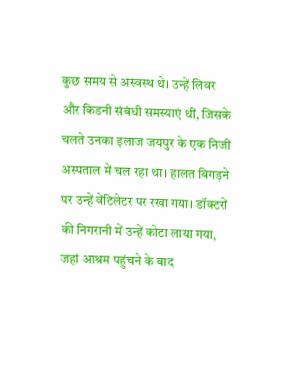कुछ समय से अस्वस्थ थे। उन्हें लिवर और किडनी संबंधी समस्याएं थीं, जिसके चलते उनका इलाज जयपुर के एक निजी अस्पताल में चल रहा था। हालत बिगड़ने पर उन्हें वेंटिलेटर पर रखा गया। डॉक्टरों की निगरानी में उन्हें कोटा लाया गया, जहां आश्रम पहुंचने के बाद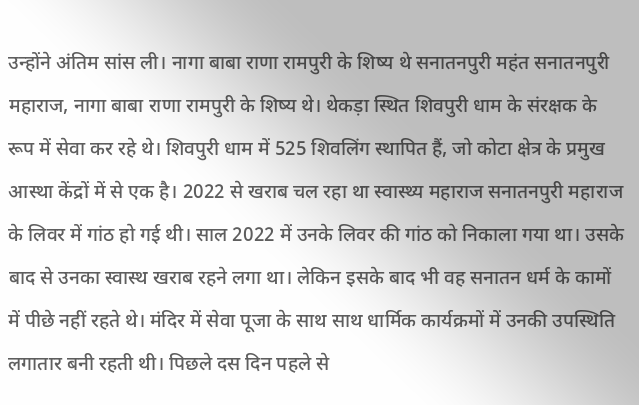उन्होंने अंतिम सांस ली। नागा बाबा राणा रामपुरी के शिष्य थे सनातनपुरी महंत सनातनपुरी महाराज, नागा बाबा राणा रामपुरी के शिष्य थे। थेकड़ा स्थित शिवपुरी धाम के संरक्षक के रूप में सेवा कर रहे थे। शिवपुरी धाम में 525 शिवलिंग स्थापित हैं, जो कोटा क्षेत्र के प्रमुख आस्था केंद्रों में से एक है। 2022 से खराब चल रहा था स्वास्थ्य महाराज सनातनपुरी महाराज के लिवर में गांठ हो गई थी। साल 2022 में उनके लिवर की गांठ को निकाला गया था। उसके बाद से उनका स्वास्थ खराब रहने लगा था। लेकिन इसके बाद भी वह सनातन धर्म के कामों में पीछे नहीं रहते थे। मंदिर में सेवा पूजा के साथ साथ धार्मिक कार्यक्रमों में उनकी उपस्थिति लगातार बनी रहती थी। पिछले दस दिन पहले से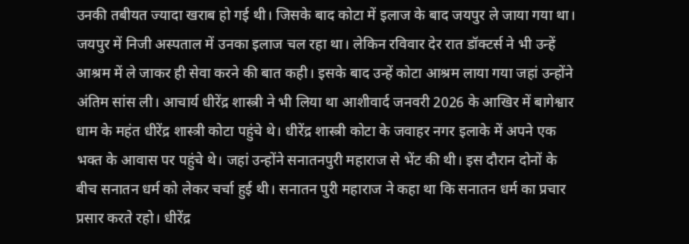उनकी तबीयत ज्यादा खराब हो गई थी। जिसके बाद कोटा में इलाज के बाद जयपुर ले जाया गया था। जयपुर में निजी अस्पताल में उनका इलाज चल रहा था। लेकिन रविवार देर रात डॉक्टर्स ने भी उन्हें आश्रम में ले जाकर ही सेवा करने की बात कही। इसके बाद उन्हें कोटा आश्रम लाया गया जहां उन्होंने अंतिम सांस ली। आचार्य धीरेंद्र शास्त्री ने भी लिया था आशीवार्द जनवरी 2026 के आखिर में बागेश्वार धाम के महंत धीरेंद्र शास्त्री कोटा पहुंचे थे। धीरेंद्र शास्त्री कोटा के जवाहर नगर इलाके में अपने एक भक्त के आवास पर पहुंचे थे। जहां उन्होंने सनातनपुरी महाराज से भेंट की थी। इस दौरान दोनों के बीच सनातन धर्म को लेकर चर्चा हुई थी। सनातन पुरी महाराज ने कहा था कि सनातन धर्म का प्रचार प्रसार करते रहो। धीरेंद्र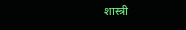शास्त्री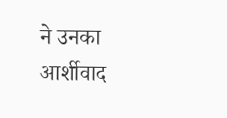ने उनका आर्शीवाद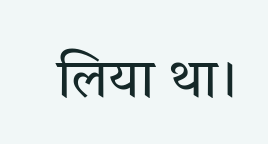लिया था।